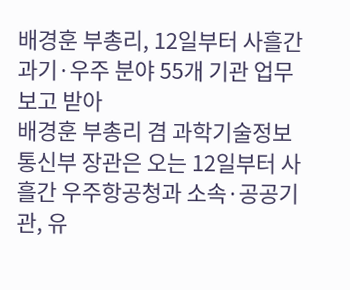배경훈 부총리, 12일부터 사흘간 과기·우주 분야 55개 기관 업무보고 받아
배경훈 부총리 겸 과학기술정보통신부 장관은 오는 12일부터 사흘간 우주항공청과 소속·공공기관, 유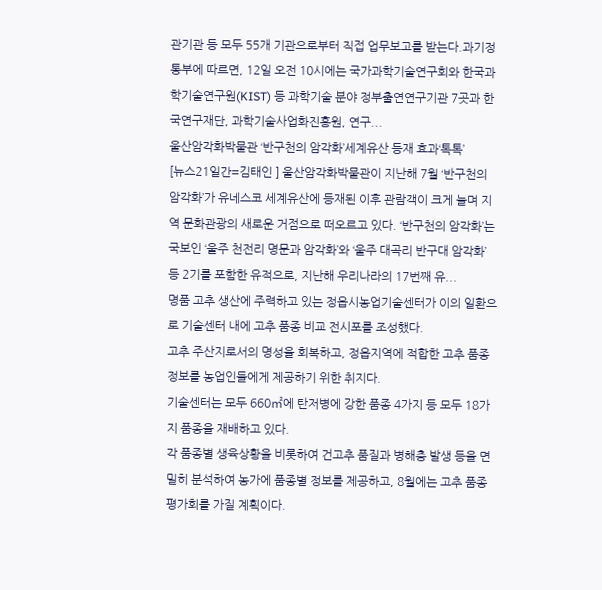관기관 등 모두 55개 기관으로부터 직접 업무보고를 받는다.과기정통부에 따르면, 12일 오전 10시에는 국가과학기술연구회와 한국과학기술연구원(KIST) 등 과학기술 분야 정부출연연구기관 7곳과 한국연구재단, 과학기술사업화진흥원, 연구...
울산암각화박물관 ‘반구천의 암각화’세계유산 등재 효과‘톡톡’
[뉴스21일간=김태인 ] 울산암각화박물관이 지난해 7월 ‘반구천의 암각화’가 유네스코 세계유산에 등재된 이후 관람객이 크게 늘며 지역 문화관광의 새로운 거점으로 떠오르고 있다. ‘반구천의 암각화’는 국보인 ‘울주 천전리 명문과 암각화’와 ‘울주 대곡리 반구대 암각화’ 등 2기를 포함한 유적으로, 지난해 우리나라의 17번째 유...
명품 고추 생산에 주력하고 있는 정읍시농업기술센터가 이의 일환으로 기술센터 내에 고추 품종 비교 전시포를 조성했다.
고추 주산지로서의 명성을 회복하고, 정읍지역에 적합한 고추 품종 정보를 농업인들에게 제공하기 위한 취지다.
기술센터는 모두 660㎡에 탄저병에 강한 품종 4가지 등 모두 18가지 품종을 재배하고 있다.
각 품종별 생육상황을 비롯하여 건고추 품질과 병해충 발생 등을 면밀히 분석하여 농가에 품종별 정보를 제공하고, 8월에는 고추 품종 평가회를 가질 계획이다.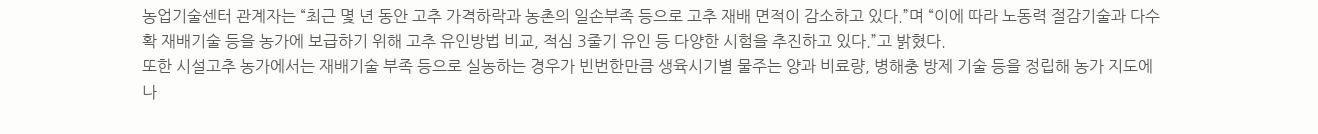농업기술센터 관계자는 “최근 몇 년 동안 고추 가격하락과 농촌의 일손부족 등으로 고추 재배 면적이 감소하고 있다.”며 “이에 따라 노동력 절감기술과 다수확 재배기술 등을 농가에 보급하기 위해 고추 유인방법 비교, 적심 3줄기 유인 등 다양한 시험을 추진하고 있다.”고 밝혔다.
또한 시설고추 농가에서는 재배기술 부족 등으로 실농하는 경우가 빈번한만큼 생육시기별 물주는 양과 비료량, 병해충 방제 기술 등을 정립해 농가 지도에 나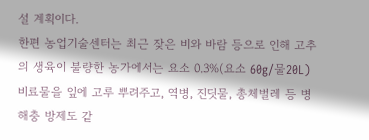설 계획이다.
한편 농업기술센터는 최근 잦은 비와 바람 등으로 인해 고추의 생육이 불량한 농가에서는 요소 0.3%(요소 60g/물20L) 비료물을 잎에 고루 뿌려주고, 역병, 진딧물, 총체벌레 등 병해충 방제도 같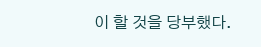이 할 것을 당부했다.